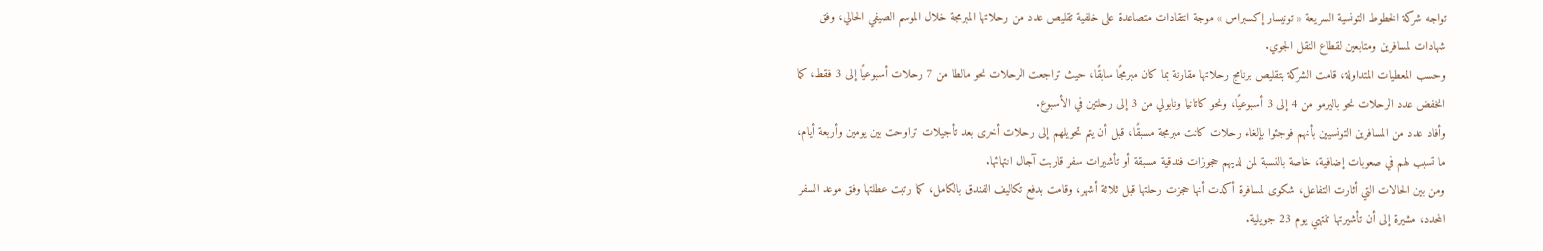تواجه شركة الخطوط التونسية السريعة « تونيسار إكسبراس » موجة انتقادات متصاعدة على خلفية تقليص عدد من رحلاتها المبرمجة خلال الموسم الصيفي الحالي، وفق شهادات لمسافرين ومتابعين لقطاع النقل الجوي.
وحسب المعطيات المتداولة، قامت الشركة بتقليص برنامج رحلاتها مقارنة بما كان مبرمجًا سابقًا، حيث تراجعت الرحلات نحو مالطا من 7 رحلات أسبوعيًا إلى 3 فقط، كما انخفض عدد الرحلات نحو باليرمو من 4 إلى 3 أسبوعيًا، ونحو كاتانيا ونابولي من 3 إلى رحلتين في الأسبوع.
وأفاد عدد من المسافرين التونسيين بأنهم فوجئوا بإلغاء رحلات كانت مبرمجة مسبقًا، قبل أن يتم تحويلهم إلى رحلات أخرى بعد تأجيلات تراوحت بين يومين وأربعة أيام، ما تسبب لهم في صعوبات إضافية، خاصة بالنسبة لمن لديهم حجوزات فندقية مسبقة أو تأشيرات سفر قاربت آجال انتهائها.
ومن بين الحالات التي أثارت التفاعل، شكوى لمسافرة أكدت أنها حجزت رحلتها قبل ثلاثة أشهر، وقامت بدفع تكاليف الفندق بالكامل، كما رتبت عطلتها وفق موعد السفر المحدد، مشيرة إلى أن تأشيرتها تنتهي يوم 23 جويلية.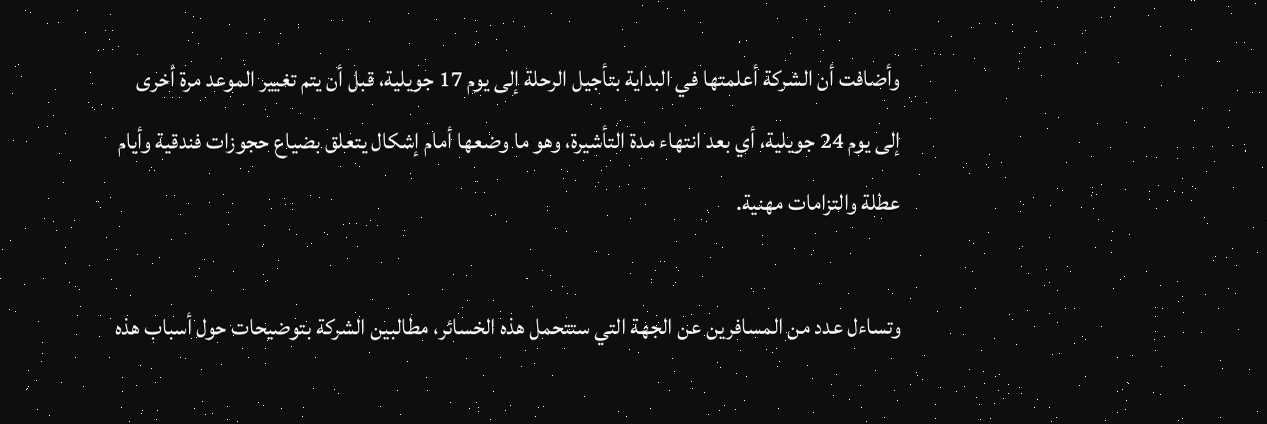وأضافت أن الشركة أعلمتها في البداية بتأجيل الرحلة إلى يوم 17 جويلية، قبل أن يتم تغيير الموعد مرة أخرى إلى يوم 24 جويلية، أي بعد انتهاء مدة التأشيرة، وهو ما وضعها أمام إشكال يتعلق بضياع حجوزات فندقية وأيام عطلة والتزامات مهنية.

وتساءل عدد من المسافرين عن الجهة التي ستتحمل هذه الخسائر، مطالبين الشركة بتوضيحات حول أسباب هذه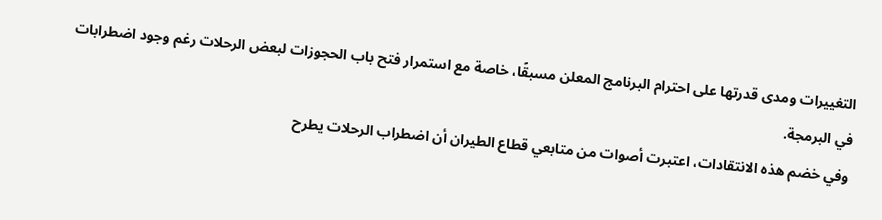التغييرات ومدى قدرتها على احترام البرنامج المعلن مسبقًا، خاصة مع استمرار فتح باب الحجوزات لبعض الرحلات رغم وجود اضطرابات في البرمجة.
وفي خضم هذه الانتقادات، اعتبرت أصوات من متابعي قطاع الطيران أن اضطراب الرحلات يطرح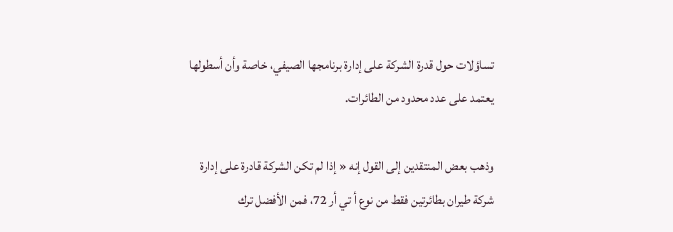تساؤلات حول قدرة الشركة على إدارة برنامجها الصيفي، خاصة وأن أسطولها يعتمد على عدد محدود من الطائرات.

وذهب بعض المنتقدين إلى القول إنه « إذا لم تكن الشركة قادرة على إدارة شركة طيران بطائرتين فقط من نوع أ تي أر 72، فمن الأفضل ترك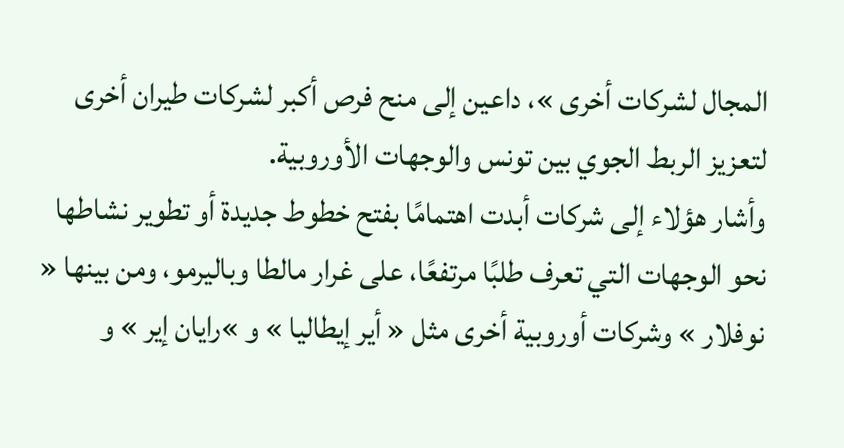المجال لشركات أخرى »، داعين إلى منح فرص أكبر لشركات طيران أخرى لتعزيز الربط الجوي بين تونس والوجهات الأوروبية.
وأشار هؤلاء إلى شركات أبدت اهتمامًا بفتح خطوط جديدة أو تطوير نشاطها نحو الوجهات التي تعرف طلبًا مرتفعًا، على غرار مالطا وباليرمو، ومن بينها « نوفلار » وشركات أوروبية أخرى مثل « أير إيطاليا » و »رايان إير » و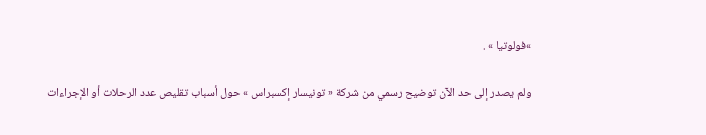»فولوتيا » .

ولم يصدر إلى حد الآن توضيح رسمي من شركة « تونيسار إكسبراس » حول أسباب تقليص عدد الرحلات أو الإجراءات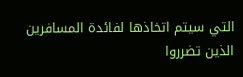التي سيتم اتخاذها لفائدة المسافرين الذين تضرروا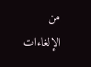من الإلغاءات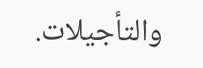والتأجيلات.